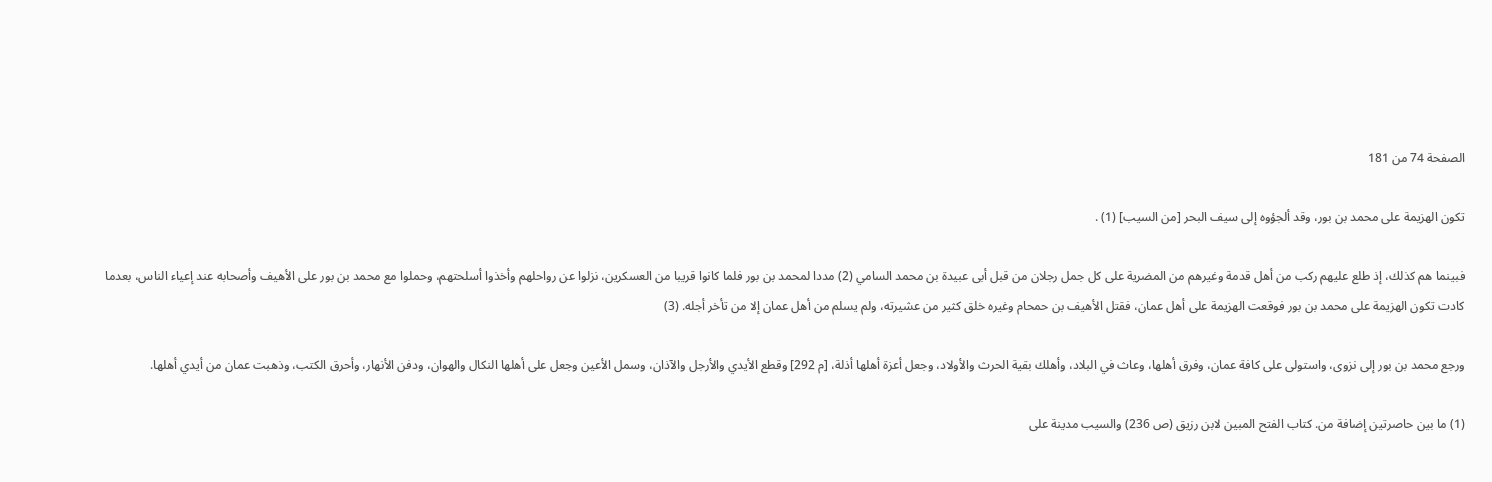الصفحة 74 من 181

تكون الهزيمة على محمد بن بور، وقد ألجؤوه إلى سيف البحر [من السيب] (1) .

فبينما هم كذلك، إذ طلع عليهم ركب من أهل قدمة وغيرهم من المضرية على كل جمل رجلان من قبل أبى عبيدة بن محمد السامي (2) مددا لمحمد بن بور فلما كانوا قريبا من العسكرين، نزلوا عن رواحلهم وأخذوا أسلحتهم، وحملوا مع محمد بن بور على الأهيف وأصحابه عند إعياء الناس، بعدما كادت تكون الهزيمة على محمد بن بور فوقعت الهزيمة على أهل عمان، فقتل الأهيف بن حمحام وغيره خلق كثير من عشيرته، ولم يسلم من أهل عمان إلا من تأخر أجله. (3)

ورجع محمد بن بور إلى نزوى، واستولى على كافة عمان، وفرق أهلها، وعاث في البلاد، وأهلك بقية الحرث والأولاد، وجعل أعزة أهلها أذلة، [م 292] وقطع الأيدي والأرجل والآذان، وسمل الأعين وجعل على أهلها النكال والهوان، ودفن الأنهار، وأحرق الكتب، وذهبت عمان من أيدي أهلها.

(1) ما بين حاصرتين إضافة من. كتاب الفتح المبين لابن رزيق (ص 236) والسيب مدينة على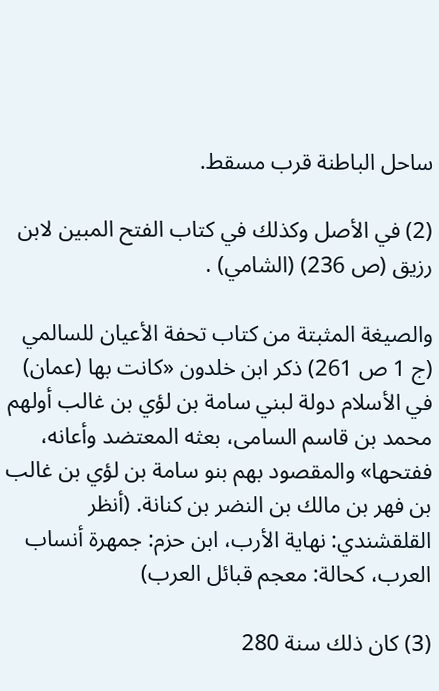ساحل الباطنة قرب مسقط.

(2) في الأصل وكذلك في كتاب الفتح المبين لابن رزيق (ص 236) (الشامي) .

والصيغة المثبتة من كتاب تحفة الأعيان للسالمي (ج 1 ص 261) ذكر ابن خلدون «كانت بها (عمان) في الأسلام دولة لبني سامة بن لؤي بن غالب أولهم محمد بن قاسم السامى، بعثه المعتضد وأعانه، ففتحها» والمقصود بهم بنو سامة بن لؤي بن غالب بن فهر بن مالك بن النضر بن كنانة. (أنظر القلقشندي: نهاية الأرب، ابن حزم: جمهرة أنساب العرب، كحالة: معجم قبائل العرب)

(3) كان ذلك سنة 280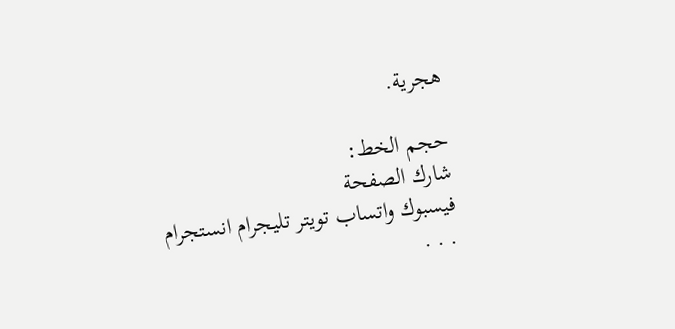هجرية.

حجم الخط:
شارك الصفحة
فيسبوك واتساب تويتر تليجرام انستجرام
. . .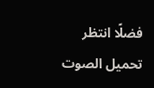فضلًا انتظر تحميل الصوت